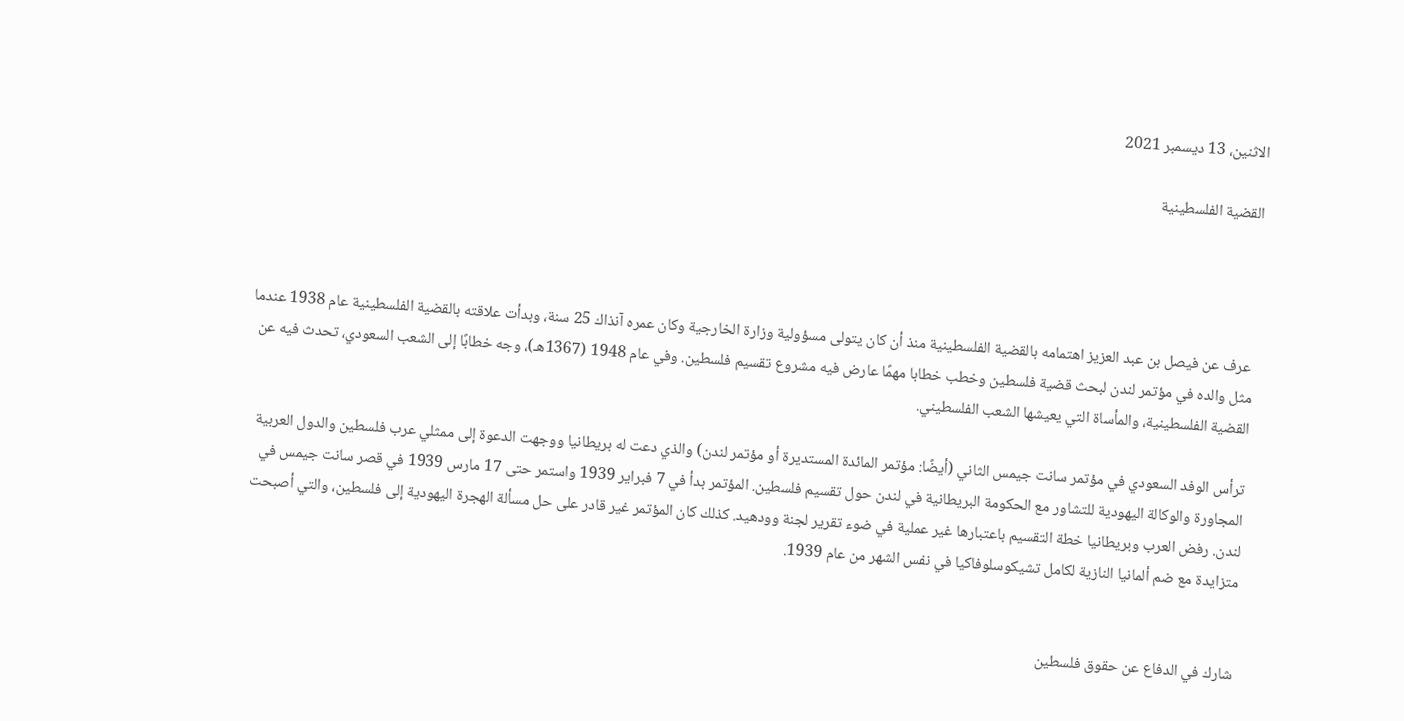الاثنين، 13 ديسمبر 2021

القضية الفلسطينية




 عرف عن فيصل بن عبد العزيز اهتمامه بالقضية الفلسطينية منذ أن كان يتولى مسؤولية وزارة الخارجية وكان عمره آنذاك 25 سنة، وبدأت علاقته بالقضية الفلسطينية عام 1938 عندما مثل والده في مؤتمر لندن لبحث قضية فلسطين وخطب خطابا مهمًا عارض فيه مشروع تقسيم فلسطين. وفي عام 1948 (1367هـ)، وجه خطابًا إلى الشعب السعودي، تحدث فيه عن القضية الفلسطينية، والمأساة التي يعيشها الشعب الفلسطيني.

ترأس الوفد السعودي في مؤتمر سانت جيمس الثاني (أيضًا: مؤتمر المائدة المستديرة أو مؤتمر لندن) والذي دعت له بريطانيا ووجهت الدعوة إلى ممثلي عرب فلسطين والدول العربية المجاورة والوكالة اليهودية للتشاور مع الحكومة البريطانية في لندن حول تقسيم فلسطين. المؤتمر بدأ في 7 فبراير 1939 واستمر حتى 17 مارس 1939 في قصر سانت جيمس في لندن. رفض العرب وبريطانيا خطة التقسيم باعتبارها غير عملية في ضوء تقرير لجنة وودهيد. كذلك كان المؤتمر غير قادر على حل مسألة الهجرة اليهودية إلى فلسطين، والتي أصبحت متزايدة مع ضم ألمانيا النازية لكامل تشيكوسلوفاكيا في نفس الشهر من عام 1939.


شارك في الدفاع عن حقوق فلسطين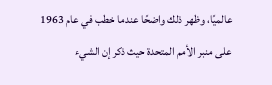عالميًا، وظهر ذلك واضحًا عندما خطب في عام 1963 على منبر الأمم المتحدة حيث ذكر إن الشيء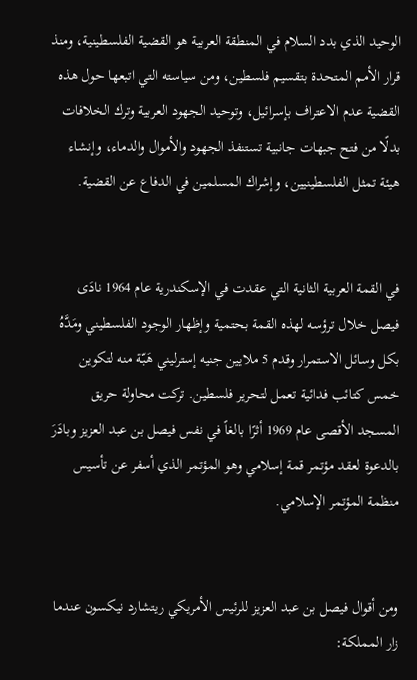الوحيد الذي بدد السلام في المنطقة العربية هو القضية الفلسطينية، ومنذ قرار الأمم المتحدة بتقسيم فلسطين، ومن سياسته التي اتبعها حول هذه القضية عدم الاعتراف بإسرائيل، وتوحيد الجهود العربية وترك الخلافات بدلًا من فتح جبهات جانبية تستنفذ الجهود والأموال والدماء، وإنشاء هيئة تمثل الفلسطينيين، وإشراك المسلمين في الدفاع عن القضية.


في القمة العربية الثانية التي عقدت في الإسكندرية عام 1964 نادَى فيصل خلال ترؤسه لهذه القمة بحتمية وإظهار الوجود الفلسطيني ومَدَّهُ بكل وسائل الاستمرار وقدم 5 ملايين جنيه إسترليني هَبّة منه لتكوين خمس كتائب فدائية تعمل لتحرير فلسطين. تركت محاولة حريق المسجد الأقصى عام 1969 أثرًا بالغاً في نفس فيصل بن عبد العزيز وبادَرَ بالدعوة لعقد مؤتمر قمة إسلامي وهو المؤتمر الذي أسفر عن تأسيس منظمة المؤتمر الإسلامي.


ومن أقوال فيصل بن عبد العزيز للرئيس الأمريكي ريتشارد نيكسون عندما زار المملكة: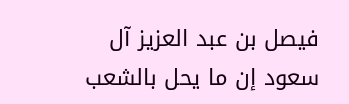فيصل بن عبد العزيز آل سعود إن ما يحل بالشعب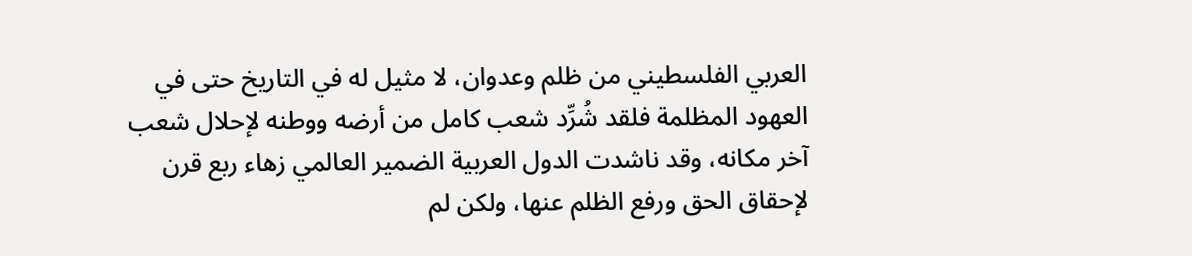العربي الفلسطيني من ظلم وعدوان، لا مثيل له في التاريخ حتى في العهود المظلمة فلقد شُرِّد شعب كامل من أرضه ووطنه لإحلال شعب آخر مكانه، وقد ناشدت الدول العربية الضمير العالمي زهاء ربع قرن لإحقاق الحق ورفع الظلم عنها، ولكن لم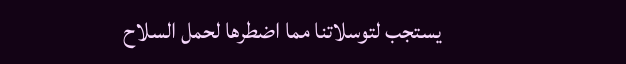يستجب لتوسلاتنا مما اضطرها لحمل السلاح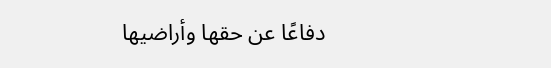دفاعًا عن حقها وأراضيها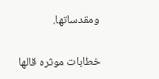ومقدساتها.

خطابات موثره قالها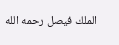الملك فيصل رحمه الله